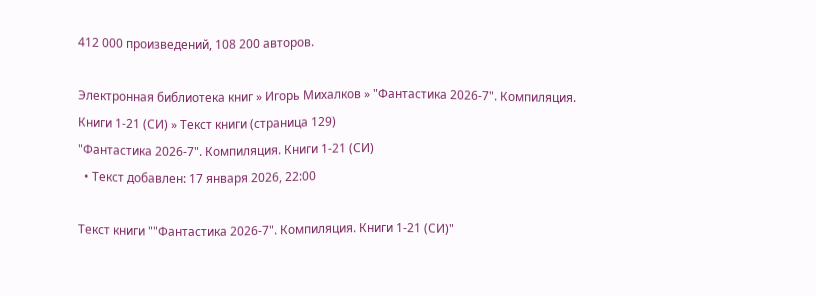412 000 произведений, 108 200 авторов.

Электронная библиотека книг » Игорь Михалков » "Фантастика 2026-7". Компиляция. Книги 1-21 (СИ) » Текст книги (страница 129)
"Фантастика 2026-7". Компиляция. Книги 1-21 (СИ)
  • Текст добавлен: 17 января 2026, 22:00

Текст книги ""Фантастика 2026-7". Компиляция. Книги 1-21 (СИ)"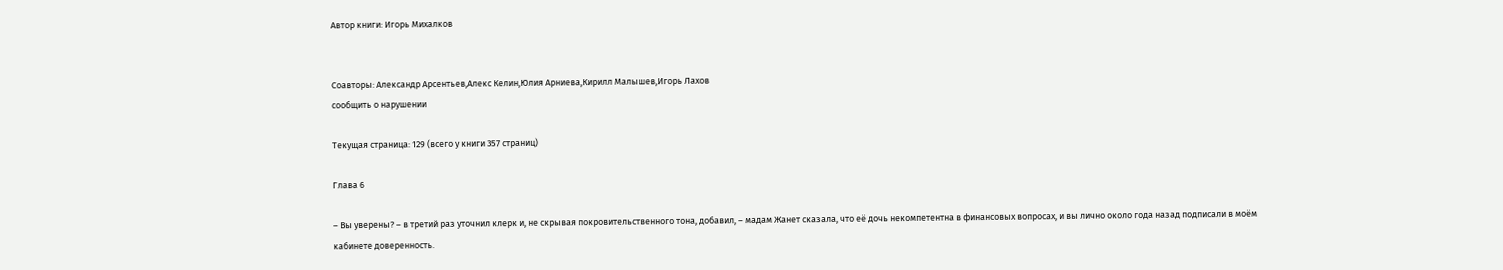Автор книги: Игорь Михалков


Соавторы: Александр Арсентьев,Алекс Келин,Юлия Арниева,Кирилл Малышев,Игорь Лахов
сообщить о нарушении

Текущая страница: 129 (всего у книги 357 страниц)

Глава 6

– Вы уверены? – в третий раз уточнил клерк и, не скрывая покровительственного тона, добавил, – мадам Жанет сказала, что её дочь некомпетентна в финансовых вопросах, и вы лично около года назад подписали в моём кабинете доверенность.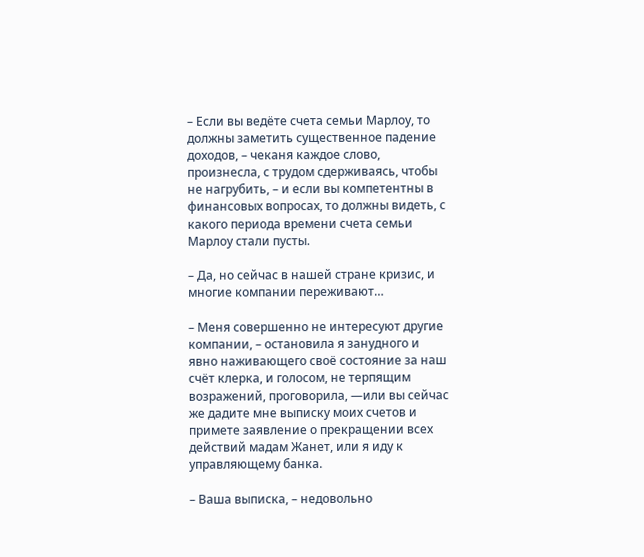– Если вы ведёте счета семьи Марлоу, то должны заметить существенное падение доходов, – чеканя каждое слово, произнесла, с трудом сдерживаясь, чтобы не нагрубить, – и если вы компетентны в финансовых вопросах, то должны видеть, с какого периода времени счета семьи Марлоу стали пусты.

– Да, но сейчас в нашей стране кризис, и многие компании переживают…

– Меня совершенно не интересуют другие компании, – остановила я занудного и явно наживающего своё состояние за наш счёт клерка, и голосом, не терпящим возражений, проговорила, —или вы сейчас же дадите мне выписку моих счетов и примете заявление о прекращении всех действий мадам Жанет, или я иду к управляющему банка.

– Ваша выписка, – недовольно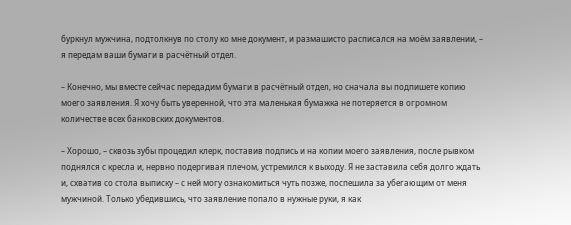буркнул мужчина, подтолкнув по столу ко мне документ, и размашисто расписался на моём заявлении, – я передам ваши бумаги в расчётный отдел.

– Конечно, мы вместе сейчас передадим бумаги в расчётный отдел, но сначала вы подпишете копию моего заявления. Я хочу быть уверенной, что эта маленькая бумажка не потеряется в огромном количестве всех банковских документов.

– Хорошо, – сквозь зубы процедил клерк, поставив подпись и на копии моего заявления, после рывком поднялся с кресла и, нервно подергивая плечом, устремился к выходу. Я не заставила себя долго ждать и, схватив со стола выписку – с ней могу ознакомиться чуть позже, поспешила за убегающим от меня мужчиной. Только убедившись, что заявление попало в нужные руки, я как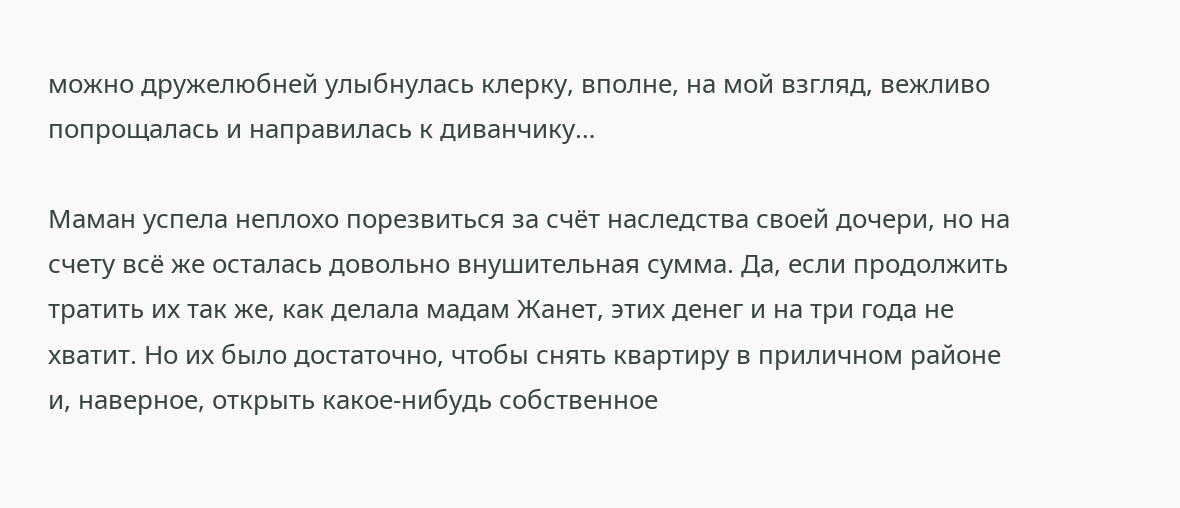можно дружелюбней улыбнулась клерку, вполне, на мой взгляд, вежливо попрощалась и направилась к диванчику…

Маман успела неплохо порезвиться за счёт наследства своей дочери, но на счету всё же осталась довольно внушительная сумма. Да, если продолжить тратить их так же, как делала мадам Жанет, этих денег и на три года не хватит. Но их было достаточно, чтобы снять квартиру в приличном районе и, наверное, открыть какое-нибудь собственное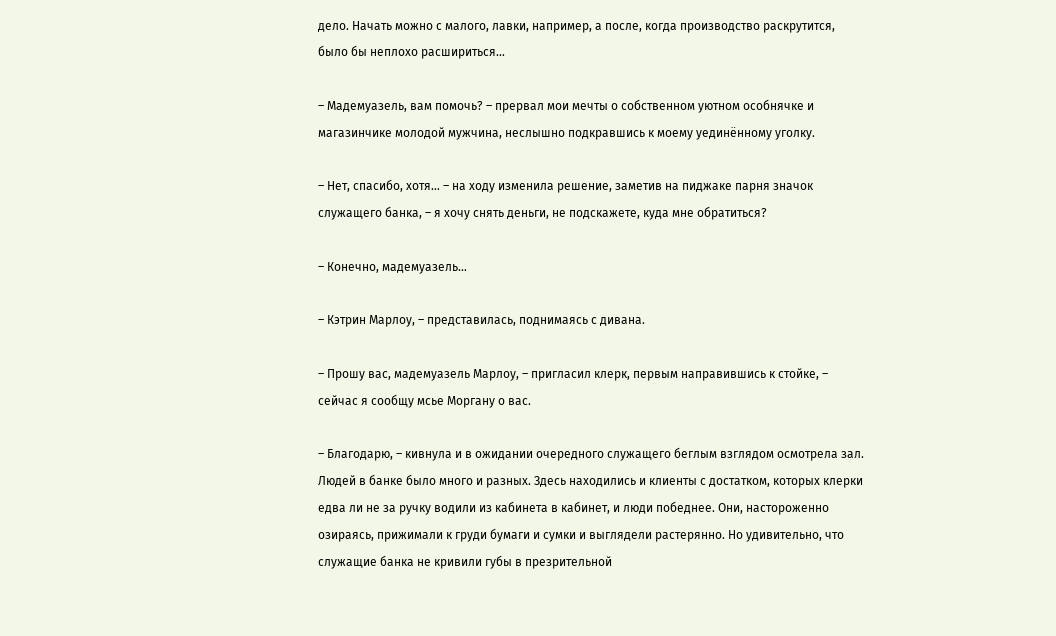дело. Начать можно с малого, лавки, например, а после, когда производство раскрутится, было бы неплохо расшириться…

– Мадемуазель, вам помочь? – прервал мои мечты о собственном уютном особнячке и магазинчике молодой мужчина, неслышно подкравшись к моему уединённому уголку.

– Нет, спасибо, хотя… – на ходу изменила решение, заметив на пиджаке парня значок служащего банка, – я хочу снять деньги, не подскажете, куда мне обратиться?

– Конечно, мадемуазель…

– Кэтрин Марлоу, – представилась, поднимаясь с дивана.

– Прошу вас, мадемуазель Марлоу, – пригласил клерк, первым направившись к стойке, – сейчас я сообщу мсье Моргану о вас.

– Благодарю, – кивнула и в ожидании очередного служащего беглым взглядом осмотрела зал. Людей в банке было много и разных. Здесь находились и клиенты с достатком, которых клерки едва ли не за ручку водили из кабинета в кабинет, и люди победнее. Они, настороженно озираясь, прижимали к груди бумаги и сумки и выглядели растерянно. Но удивительно, что служащие банка не кривили губы в презрительной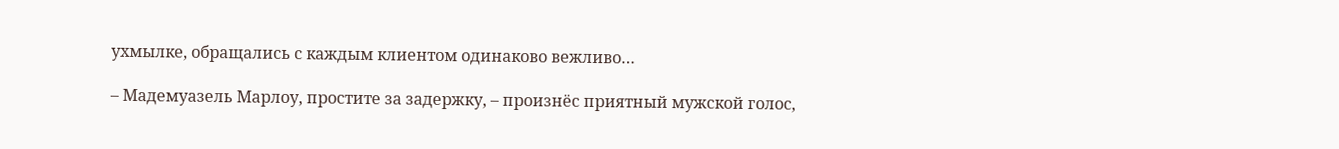ухмылке, обращались с каждым клиентом одинаково вежливо…

– Мадемуазель Марлоу, простите за задержку, – произнёс приятный мужской голос,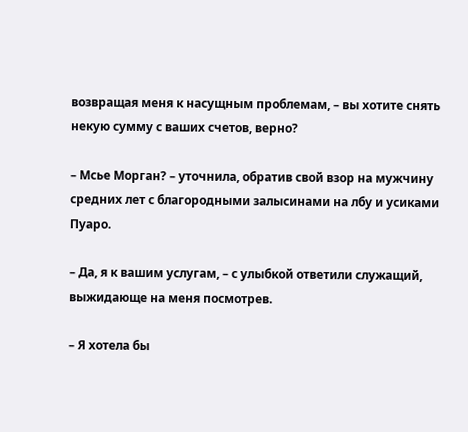возвращая меня к насущным проблемам, – вы хотите снять некую сумму с ваших счетов, верно?

– Мсье Морган? – уточнила, обратив свой взор на мужчину средних лет с благородными залысинами на лбу и усиками Пуаро.

– Да, я к вашим услугам, – с улыбкой ответили служащий, выжидающе на меня посмотрев.

– Я хотела бы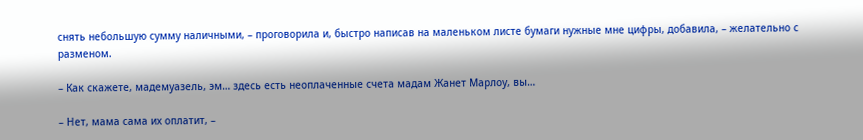снять небольшую сумму наличными, – проговорила и, быстро написав на маленьком листе бумаги нужные мне цифры, добавила, – желательно с разменом.

– Как скажете, мадемуазель, эм… здесь есть неоплаченные счета мадам Жанет Марлоу, вы…

– Нет, мама сама их оплатит, –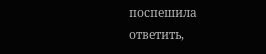поспешила ответить,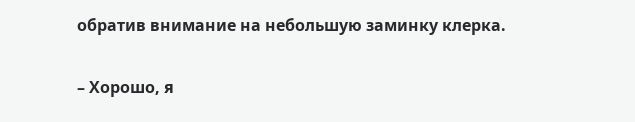обратив внимание на небольшую заминку клерка.

– Хорошо, я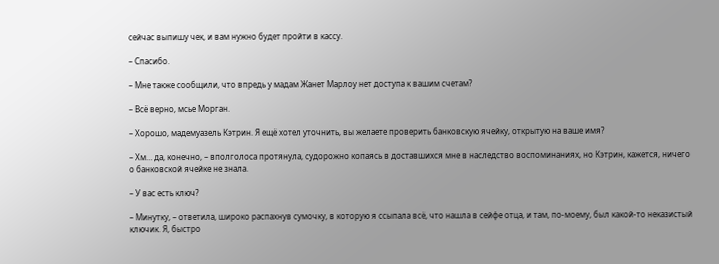сейчас выпишу чек, и вам нужно будет пройти в кассу.

– Спасибо.

– Мне также сообщили, что впредь у мадам Жанет Марлоу нет доступа к вашим счетам?

– Всё верно, мсье Морган.

– Хорошо, мадемуазель Кэтрин. Я ещё хотел уточнить, вы желаете проверить банковскую ячейку, открытую на ваше имя?

– Хм… да, конечно, – вполголоса протянула, судорожно копаясь в доставшихся мне в наследство воспоминаниях, но Кэтрин, кажется, ничего о банковской ячейке не знала.

– У вас есть ключ?

– Минутку, – ответила, широко распахнув сумочку, в которую я ссыпала всё, что нашла в сейфе отца, и там, по-моему, был какой-то неказистый ключик. Я, быстро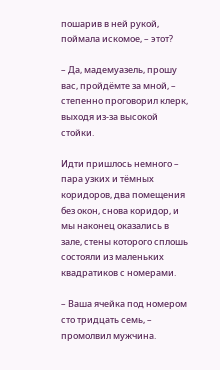пошарив в ней рукой, поймала искомое, – этот?

– Да, мадемуазель, прошу вас, пройдёмте за мной, – степенно проговорил клерк, выходя из-за высокой стойки.

Идти пришлось немного – пара узких и тёмных коридоров, два помещения без окон, снова коридор, и мы наконец оказались в зале, стены которого сплошь состояли из маленьких квадратиков с номерами.

– Ваша ячейка под номером сто тридцать семь, – промолвил мужчина.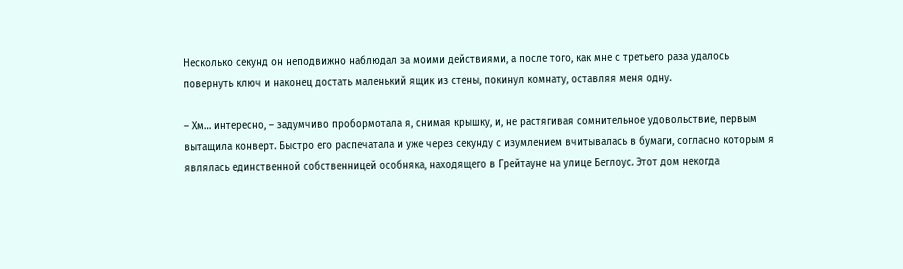Несколько секунд он неподвижно наблюдал за моими действиями, а после того, как мне с третьего раза удалось повернуть ключ и наконец достать маленький ящик из стены, покинул комнату, оставляя меня одну.

– Хм… интересно, – задумчиво пробормотала я, снимая крышку, и, не растягивая сомнительное удовольствие, первым вытащила конверт. Быстро его распечатала и уже через секунду с изумлением вчитывалась в бумаги, согласно которым я являлась единственной собственницей особняка, находящего в Грейтауне на улице Беглоус. Этот дом некогда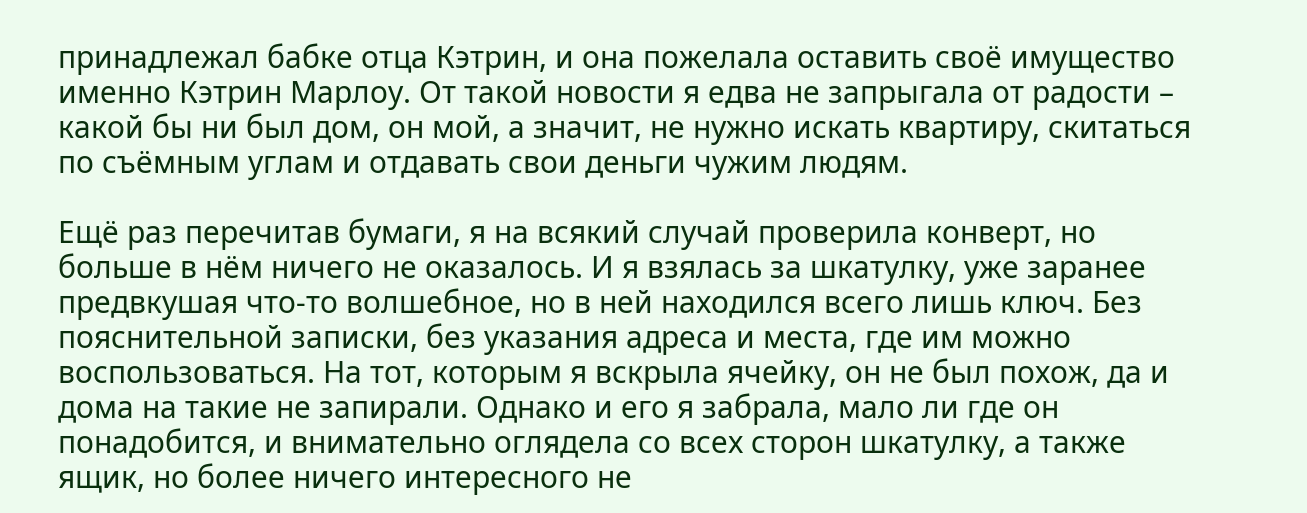принадлежал бабке отца Кэтрин, и она пожелала оставить своё имущество именно Кэтрин Марлоу. От такой новости я едва не запрыгала от радости – какой бы ни был дом, он мой, а значит, не нужно искать квартиру, скитаться по съёмным углам и отдавать свои деньги чужим людям.

Ещё раз перечитав бумаги, я на всякий случай проверила конверт, но больше в нём ничего не оказалось. И я взялась за шкатулку, уже заранее предвкушая что-то волшебное, но в ней находился всего лишь ключ. Без пояснительной записки, без указания адреса и места, где им можно воспользоваться. На тот, которым я вскрыла ячейку, он не был похож, да и дома на такие не запирали. Однако и его я забрала, мало ли где он понадобится, и внимательно оглядела со всех сторон шкатулку, а также ящик, но более ничего интересного не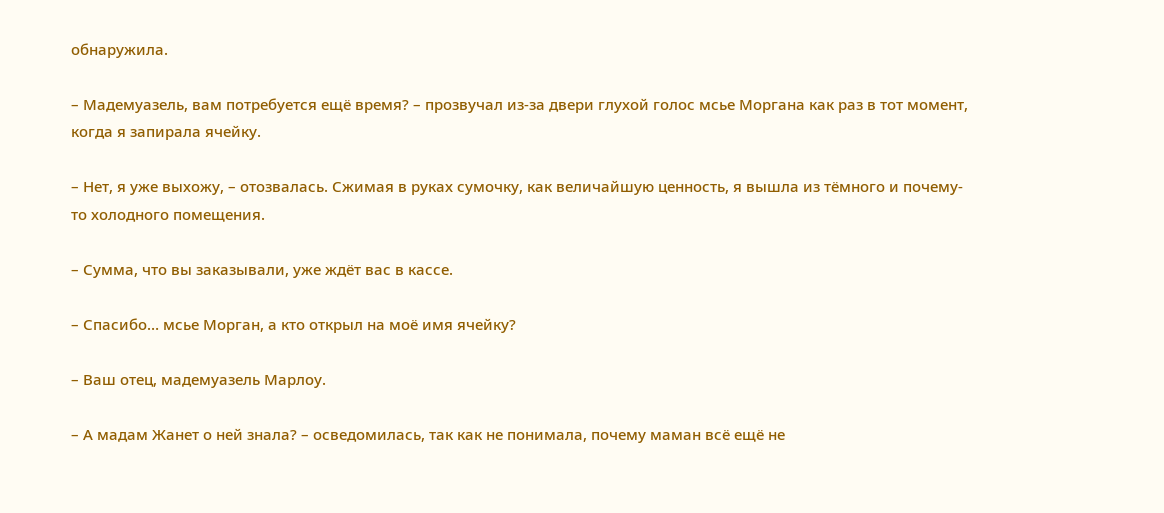обнаружила.

– Мадемуазель, вам потребуется ещё время? – прозвучал из-за двери глухой голос мсье Моргана как раз в тот момент, когда я запирала ячейку.

– Нет, я уже выхожу, – отозвалась. Сжимая в руках сумочку, как величайшую ценность, я вышла из тёмного и почему-то холодного помещения.

– Сумма, что вы заказывали, уже ждёт вас в кассе.

– Спасибо… мсье Морган, а кто открыл на моё имя ячейку?

– Ваш отец, мадемуазель Марлоу.

– А мадам Жанет о ней знала? – осведомилась, так как не понимала, почему маман всё ещё не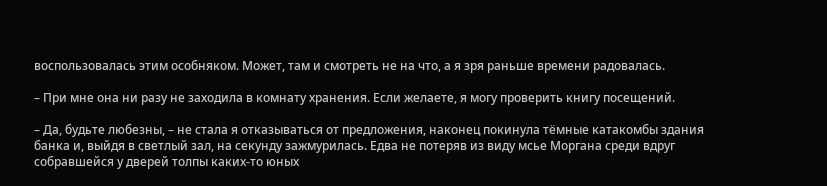воспользовалась этим особняком. Может, там и смотреть не на что, а я зря раньше времени радовалась.

– При мне она ни разу не заходила в комнату хранения. Если желаете, я могу проверить книгу посещений.

– Да, будьте любезны, – не стала я отказываться от предложения, наконец покинула тёмные катакомбы здания банка и, выйдя в светлый зал, на секунду зажмурилась. Едва не потеряв из виду мсье Моргана среди вдруг собравшейся у дверей толпы каких-то юных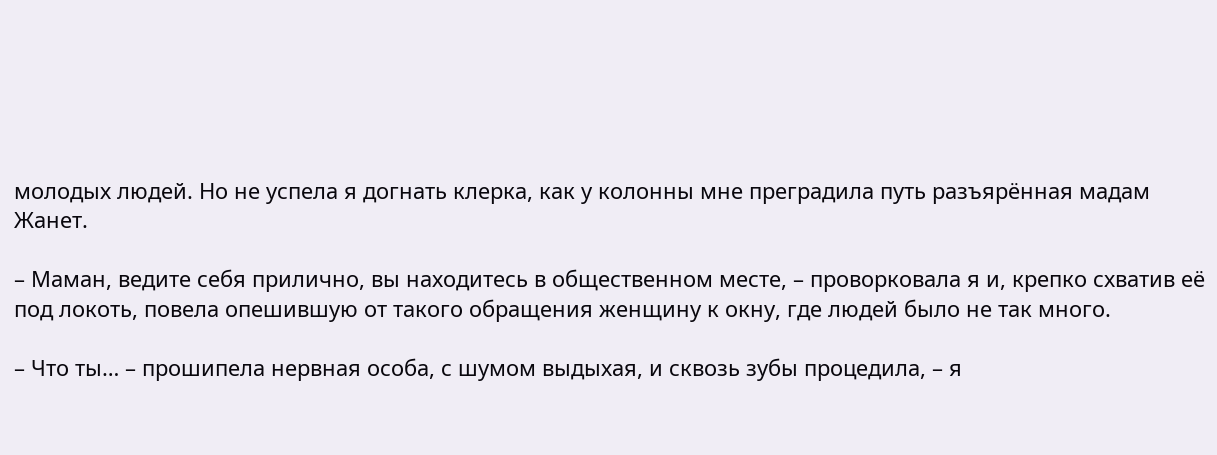молодых людей. Но не успела я догнать клерка, как у колонны мне преградила путь разъярённая мадам Жанет.

– Маман, ведите себя прилично, вы находитесь в общественном месте, – проворковала я и, крепко схватив её под локоть, повела опешившую от такого обращения женщину к окну, где людей было не так много.

– Что ты… – прошипела нервная особа, с шумом выдыхая, и сквозь зубы процедила, – я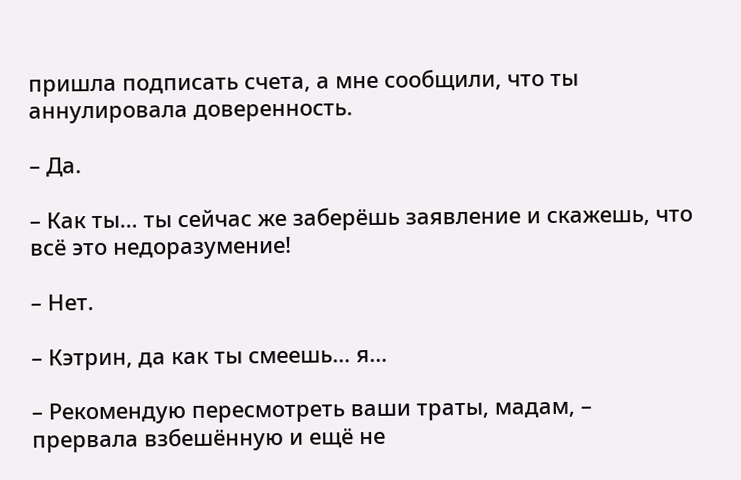пришла подписать счета, а мне сообщили, что ты аннулировала доверенность.

– Да.

– Как ты… ты сейчас же заберёшь заявление и скажешь, что всё это недоразумение!

– Нет.

– Кэтрин, да как ты смеешь… я…

– Рекомендую пересмотреть ваши траты, мадам, – прервала взбешённую и ещё не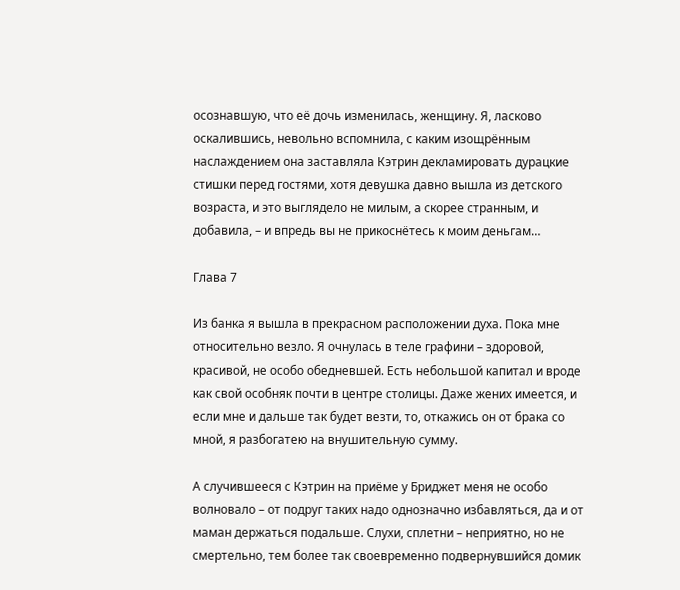осознавшую, что её дочь изменилась, женщину. Я, ласково оскалившись, невольно вспомнила, с каким изощрённым наслаждением она заставляла Кэтрин декламировать дурацкие стишки перед гостями, хотя девушка давно вышла из детского возраста, и это выглядело не милым, а скорее странным, и добавила, – и впредь вы не прикоснётесь к моим деньгам…

Глава 7

Из банка я вышла в прекрасном расположении духа. Пока мне относительно везло. Я очнулась в теле графини – здоровой, красивой, не особо обедневшей. Есть небольшой капитал и вроде как свой особняк почти в центре столицы. Даже жених имеется, и если мне и дальше так будет везти, то, откажись он от брака со мной, я разбогатею на внушительную сумму.

А случившееся с Кэтрин на приёме у Бриджет меня не особо волновало – от подруг таких надо однозначно избавляться, да и от маман держаться подальше. Слухи, сплетни – неприятно, но не смертельно, тем более так своевременно подвернувшийся домик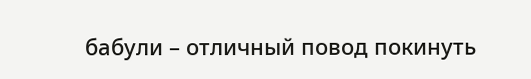бабули – отличный повод покинуть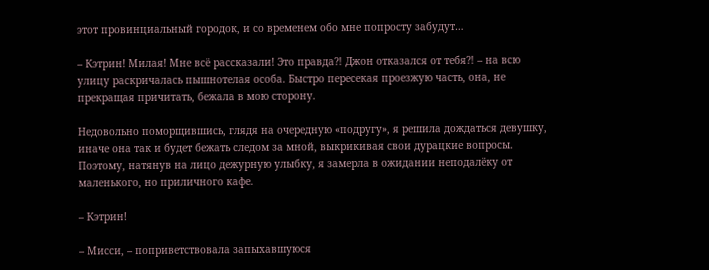этот провинциальный городок, и со временем обо мне попросту забудут…

– Кэтрин! Милая! Мне всё рассказали! Это правда⁈ Джон отказался от тебя⁈ – на всю улицу раскричалась пышнотелая особа. Быстро пересекая проезжую часть, она, не прекращая причитать, бежала в мою сторону.

Недовольно поморщившись, глядя на очередную «подругу», я решила дождаться девушку, иначе она так и будет бежать следом за мной, выкрикивая свои дурацкие вопросы. Поэтому, натянув на лицо дежурную улыбку, я замерла в ожидании неподалёку от маленького, но приличного кафе.

– Кэтрин!

– Мисси, – поприветствовала запыхавшуюся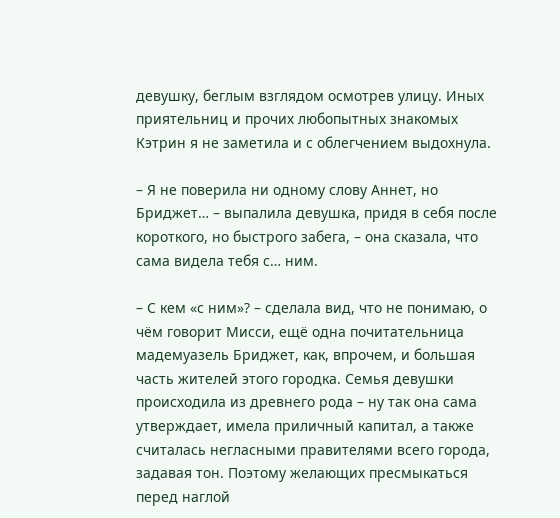девушку, беглым взглядом осмотрев улицу. Иных приятельниц и прочих любопытных знакомых Кэтрин я не заметила и с облегчением выдохнула.

– Я не поверила ни одному слову Аннет, но Бриджет… – выпалила девушка, придя в себя после короткого, но быстрого забега, – она сказала, что сама видела тебя с… ним.

– С кем «с ним»? – сделала вид, что не понимаю, о чём говорит Мисси, ещё одна почитательница мадемуазель Бриджет, как, впрочем, и большая часть жителей этого городка. Семья девушки происходила из древнего рода – ну так она сама утверждает, имела приличный капитал, а также считалась негласными правителями всего города, задавая тон. Поэтому желающих пресмыкаться перед наглой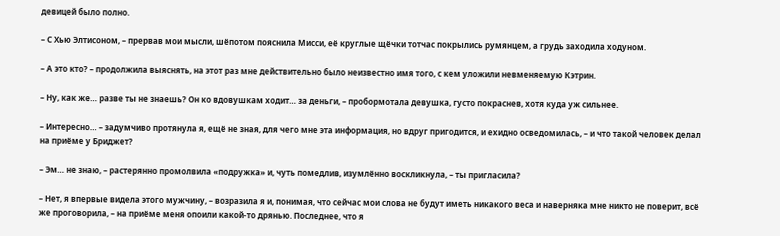девицей было полно.

– С Хью Элтисоном, – прервав мои мысли, шёпотом пояснила Мисси, её круглые щёчки тотчас покрылись румянцем, а грудь заходила ходуном.

– А это кто? – продолжила выяснять, на этот раз мне действительно было неизвестно имя того, с кем уложили невменяемую Кэтрин.

– Ну, как же… разве ты не знаешь? Он ко вдовушкам ходит… за деньги, – пробормотала девушка, густо покраснев, хотя куда уж сильнее.

– Интересно… – задумчиво протянула я, ещё не зная, для чего мне эта информация, но вдруг пригодится, и ехидно осведомилась, – и что такой человек делал на приёме у Бриджет?

– Эм… не знаю, – растерянно промолвила «подружка» и, чуть помедлив, изумлённо воскликнула, – ты пригласила?

– Нет, я впервые видела этого мужчину, – возразила я и, понимая, что сейчас мои слова не будут иметь никакого веса и наверняка мне никто не поверит, всё же проговорила, – на приёме меня опоили какой-то дрянью. Последнее, что я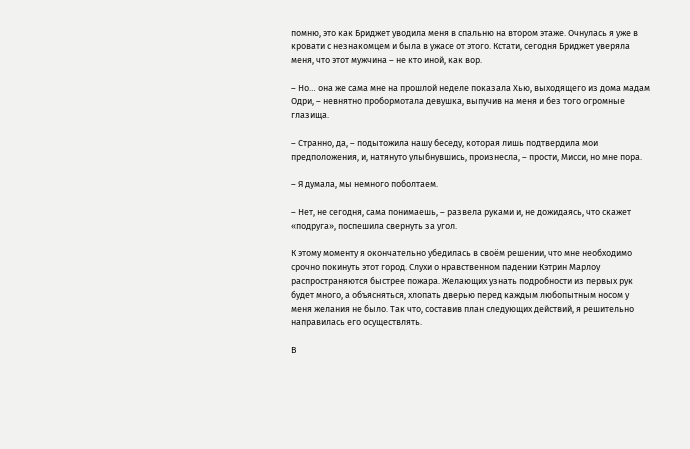помню, это как Бриджет уводила меня в спальню на втором этаже. Очнулась я уже в кровати с незнакомцем и была в ужасе от этого. Кстати, сегодня Бриджет уверяла меня, что этот мужчина – не кто иной, как вор.

– Но… она же сама мне на прошлой неделе показала Хью, выходящего из дома мадам Одри, – невнятно пробормотала девушка, выпучив на меня и без того огромные глазища.

– Странно, да, – подытожила нашу беседу, которая лишь подтвердила мои предположения, и, натянуто улыбнувшись, произнесла, – прости, Мисси, но мне пора.

– Я думала, мы немного поболтаем.

– Нет, не сегодня, сама понимаешь, – развела руками и, не дожидаясь, что скажет «подруга», поспешила свернуть за угол.

К этому моменту я окончательно убедилась в своём решении, что мне необходимо срочно покинуть этот город. Слухи о нравственном падении Кэтрин Марлоу распространяются быстрее пожара. Желающих узнать подробности из первых рук будет много, а объясняться, хлопать дверью перед каждым любопытным носом у меня желания не было. Так что, составив план следующих действий, я решительно направилась его осуществлять.

В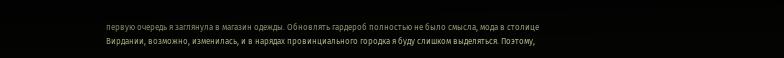первую очередь я заглянула в магазин одежды. Обновлять гардероб полностью не было смысла, мода в столице Вирдании, возможно, изменилась, и в нарядах провинциального городка я буду слишком выделяться. Поэтому,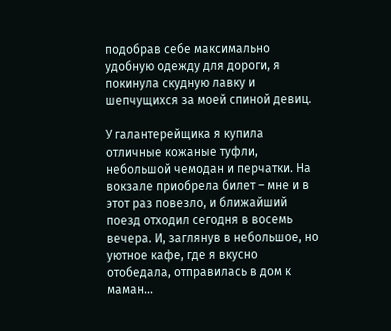подобрав себе максимально удобную одежду для дороги, я покинула скудную лавку и шепчущихся за моей спиной девиц.

У галантерейщика я купила отличные кожаные туфли, небольшой чемодан и перчатки. На вокзале приобрела билет – мне и в этот раз повезло, и ближайший поезд отходил сегодня в восемь вечера. И, заглянув в небольшое, но уютное кафе, где я вкусно отобедала, отправилась в дом к маман…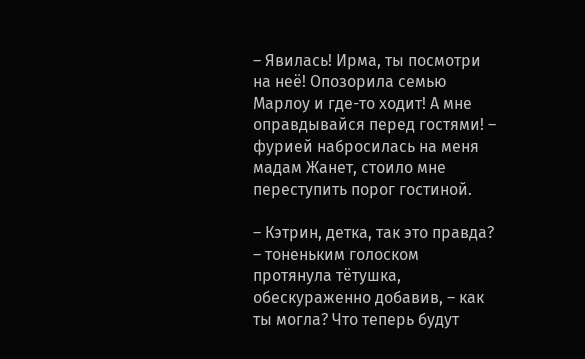– Явилась! Ирма, ты посмотри на неё! Опозорила семью Марлоу и где-то ходит! А мне оправдывайся перед гостями! – фурией набросилась на меня мадам Жанет, стоило мне переступить порог гостиной.

– Кэтрин, детка, так это правда? – тоненьким голоском протянула тётушка, обескураженно добавив, – как ты могла? Что теперь будут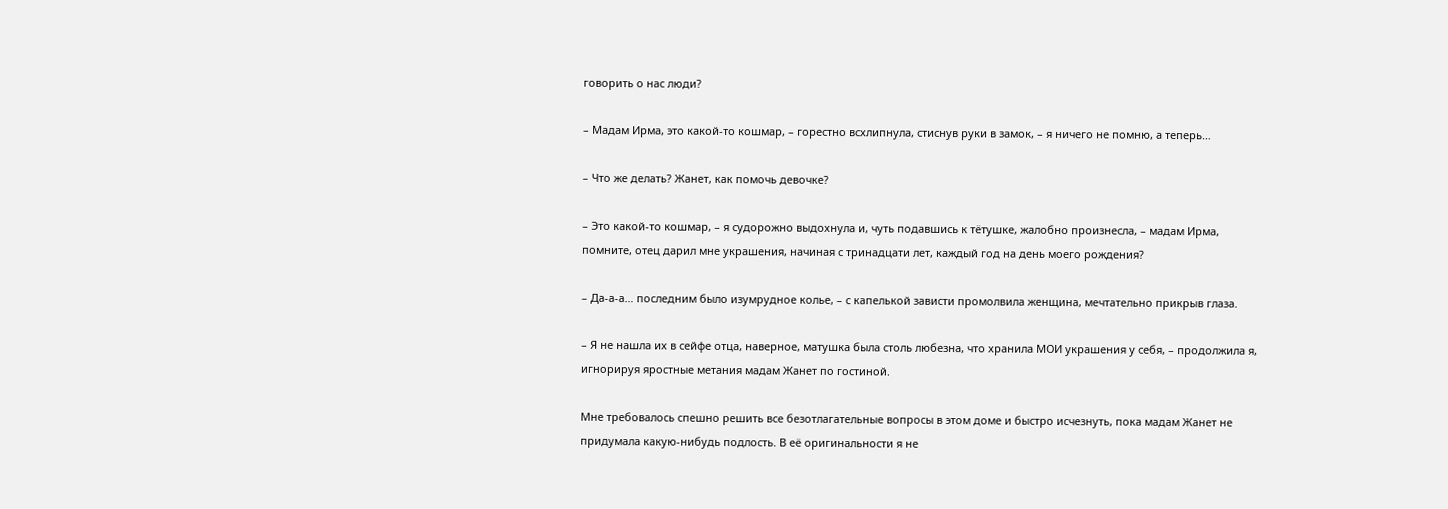говорить о нас люди?

– Мадам Ирма, это какой-то кошмар, – горестно всхлипнула, стиснув руки в замок, – я ничего не помню, а теперь…

– Что же делать? Жанет, как помочь девочке?

– Это какой-то кошмар, – я судорожно выдохнула и, чуть подавшись к тётушке, жалобно произнесла, – мадам Ирма, помните, отец дарил мне украшения, начиная с тринадцати лет, каждый год на день моего рождения?

– Да-а-а… последним было изумрудное колье, – с капелькой зависти промолвила женщина, мечтательно прикрыв глаза.

– Я не нашла их в сейфе отца, наверное, матушка была столь любезна, что хранила МОИ украшения у себя, – продолжила я, игнорируя яростные метания мадам Жанет по гостиной.

Мне требовалось спешно решить все безотлагательные вопросы в этом доме и быстро исчезнуть, пока мадам Жанет не придумала какую-нибудь подлость. В её оригинальности я не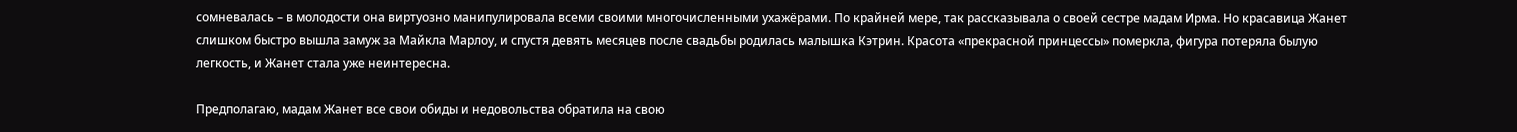сомневалась – в молодости она виртуозно манипулировала всеми своими многочисленными ухажёрами. По крайней мере, так рассказывала о своей сестре мадам Ирма. Но красавица Жанет слишком быстро вышла замуж за Майкла Марлоу, и спустя девять месяцев после свадьбы родилась малышка Кэтрин. Красота «прекрасной принцессы» померкла, фигура потеряла былую легкость, и Жанет стала уже неинтересна.

Предполагаю, мадам Жанет все свои обиды и недовольства обратила на свою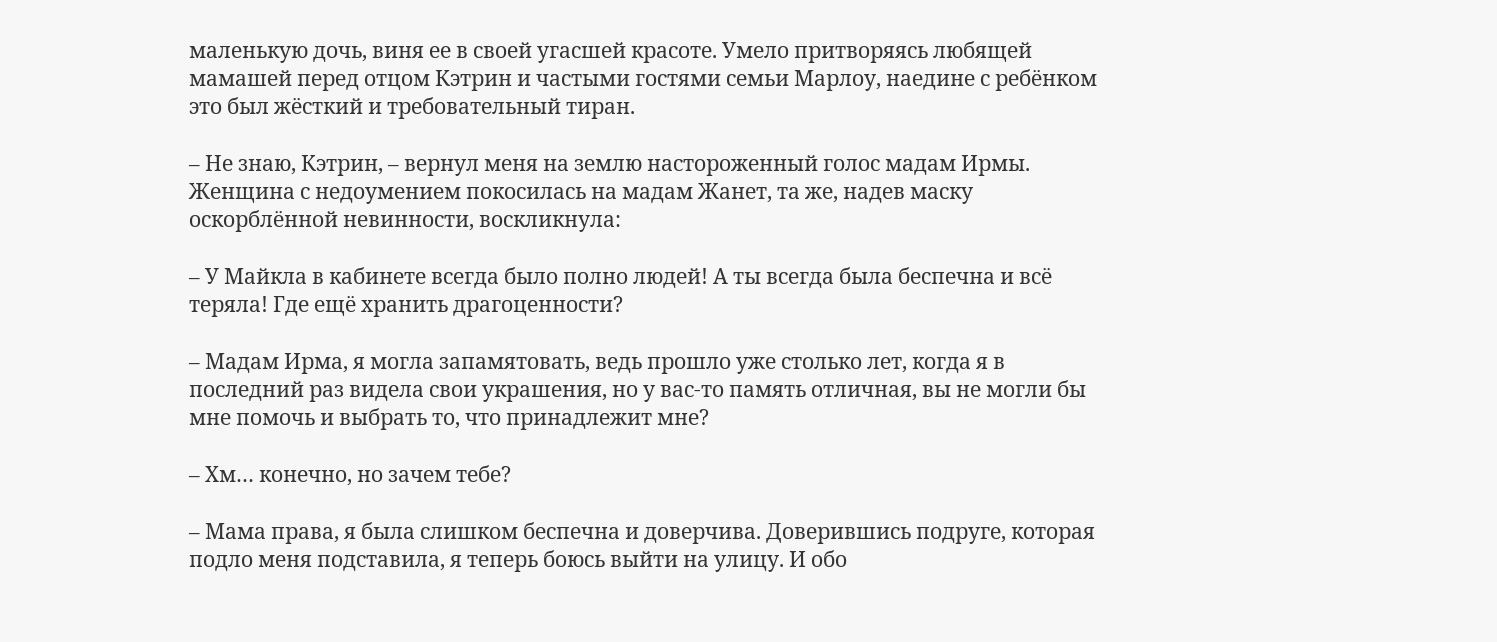маленькую дочь, виня ее в своей угасшей красоте. Умело притворяясь любящей мамашей перед отцом Кэтрин и частыми гостями семьи Марлоу, наедине с ребёнком это был жёсткий и требовательный тиран.

– Не знаю, Кэтрин, – вернул меня на землю настороженный голос мадам Ирмы. Женщина с недоумением покосилась на мадам Жанет, та же, надев маску оскорблённой невинности, воскликнула:

– У Майкла в кабинете всегда было полно людей! А ты всегда была беспечна и всё теряла! Где ещё хранить драгоценности?

– Мадам Ирма, я могла запамятовать, ведь прошло уже столько лет, когда я в последний раз видела свои украшения, но у вас-то память отличная, вы не могли бы мне помочь и выбрать то, что принадлежит мне?

– Хм… конечно, но зачем тебе?

– Мама права, я была слишком беспечна и доверчива. Доверившись подруге, которая подло меня подставила, я теперь боюсь выйти на улицу. И обо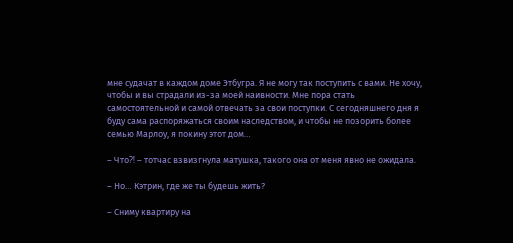мне судачат в каждом доме Этбугра. Я не могу так поступить с вами. Не хочу, чтобы и вы страдали из-за моей наивности. Мне пора стать самостоятельной и самой отвечать за свои поступки. С сегодняшнего дня я буду сама распоряжаться своим наследством, и чтобы не позорить более семью Марлоу, я покину этот дом…

– Что⁈ – тотчас взвизгнула матушка, такого она от меня явно не ожидала.

– Но… Кэтрин, где же ты будешь жить?

– Сниму квартиру на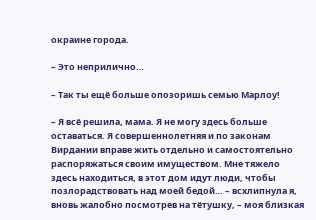окраине города.

– Это неприлично…

– Так ты ещё больше опозоришь семью Марлоу!

– Я всё решила, мама. Я не могу здесь больше оставаться. Я совершеннолетняя и по законам Вирдании вправе жить отдельно и самостоятельно распоряжаться своим имуществом. Мне тяжело здесь находиться, в этот дом идут люди, чтобы позлорадствовать над моей бедой… – всхлипнула я, вновь жалобно посмотрев на тётушку, – моя близкая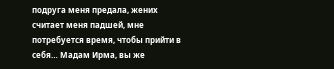подруга меня предала, жених считает меня падшей, мне потребуется время, чтобы прийти в себя… Мадам Ирма, вы же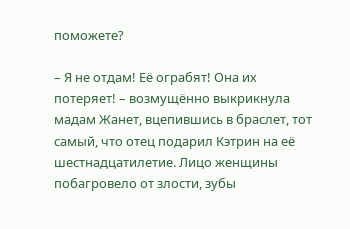поможете?

– Я не отдам! Её ограбят! Она их потеряет! – возмущённо выкрикнула мадам Жанет, вцепившись в браслет, тот самый, что отец подарил Кэтрин на её шестнадцатилетие. Лицо женщины побагровело от злости, зубы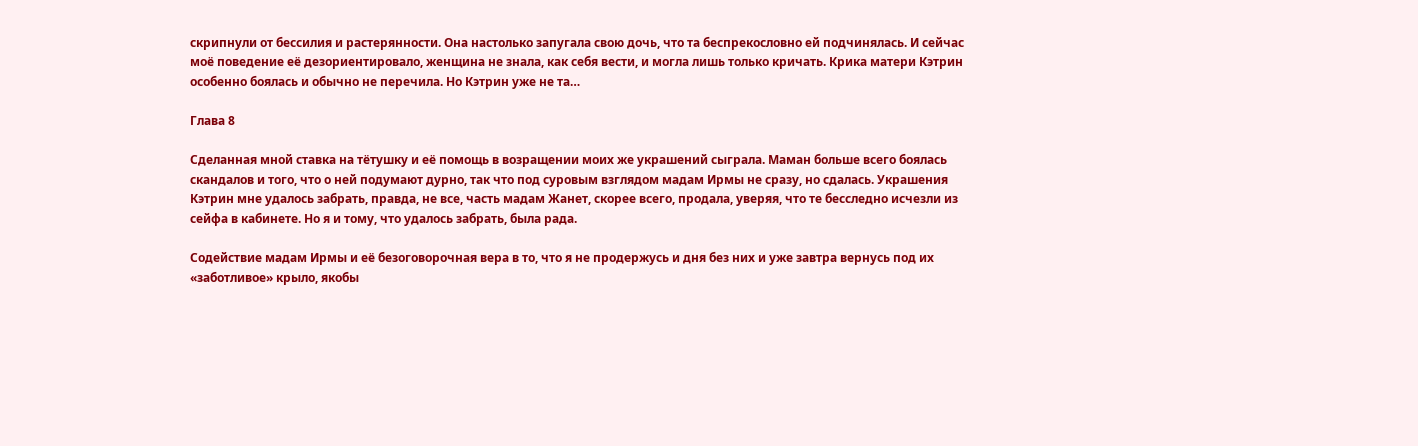скрипнули от бессилия и растерянности. Она настолько запугала свою дочь, что та беспрекословно ей подчинялась. И сейчас моё поведение её дезориентировало, женщина не знала, как себя вести, и могла лишь только кричать. Крика матери Кэтрин особенно боялась и обычно не перечила. Но Кэтрин уже не та…

Глава 8

Сделанная мной ставка на тётушку и её помощь в возращении моих же украшений сыграла. Маман больше всего боялась скандалов и того, что о ней подумают дурно, так что под суровым взглядом мадам Ирмы не сразу, но сдалась. Украшения Кэтрин мне удалось забрать, правда, не все, часть мадам Жанет, скорее всего, продала, уверяя, что те бесследно исчезли из сейфа в кабинете. Но я и тому, что удалось забрать, была рада.

Содействие мадам Ирмы и её безоговорочная вера в то, что я не продержусь и дня без них и уже завтра вернусь под их «заботливое» крыло, якобы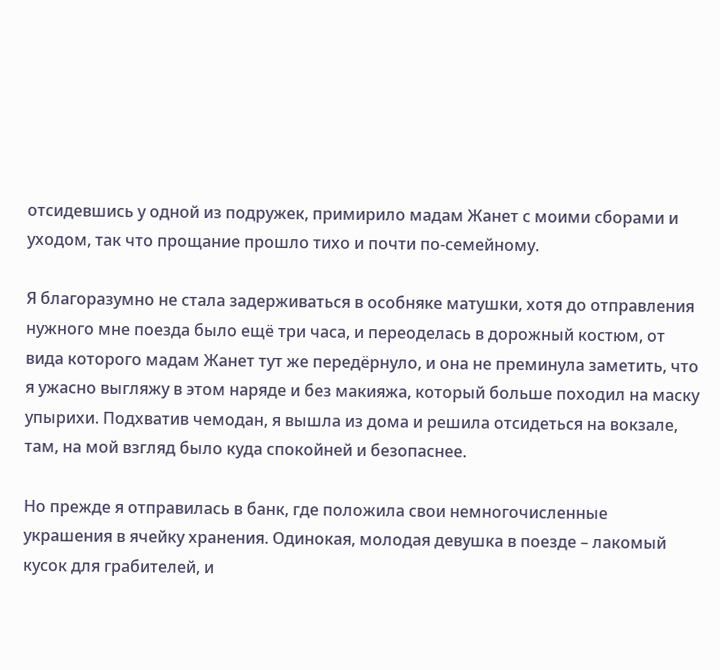отсидевшись у одной из подружек, примирило мадам Жанет с моими сборами и уходом, так что прощание прошло тихо и почти по-семейному.

Я благоразумно не стала задерживаться в особняке матушки, хотя до отправления нужного мне поезда было ещё три часа, и переоделась в дорожный костюм, от вида которого мадам Жанет тут же передёрнуло, и она не преминула заметить, что я ужасно выгляжу в этом наряде и без макияжа, который больше походил на маску упырихи. Подхватив чемодан, я вышла из дома и решила отсидеться на вокзале, там, на мой взгляд было куда спокойней и безопаснее.

Но прежде я отправилась в банк, где положила свои немногочисленные украшения в ячейку хранения. Одинокая, молодая девушка в поезде – лакомый кусок для грабителей, и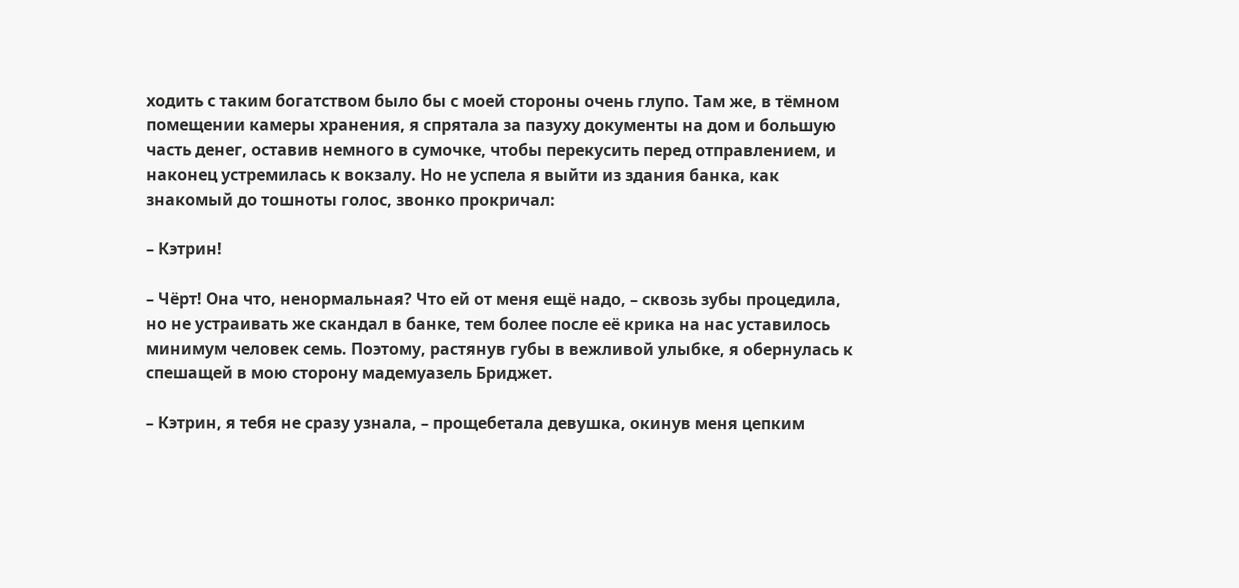ходить с таким богатством было бы с моей стороны очень глупо. Там же, в тёмном помещении камеры хранения, я спрятала за пазуху документы на дом и большую часть денег, оставив немного в сумочке, чтобы перекусить перед отправлением, и наконец устремилась к вокзалу. Но не успела я выйти из здания банка, как знакомый до тошноты голос, звонко прокричал:

– Кэтрин!

– Чёрт! Она что, ненормальная? Что ей от меня ещё надо, – сквозь зубы процедила, но не устраивать же скандал в банке, тем более после её крика на нас уставилось минимум человек семь. Поэтому, растянув губы в вежливой улыбке, я обернулась к спешащей в мою сторону мадемуазель Бриджет.

– Кэтрин, я тебя не сразу узнала, – прощебетала девушка, окинув меня цепким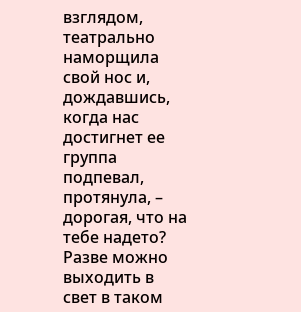взглядом, театрально наморщила свой нос и, дождавшись, когда нас достигнет ее группа подпевал, протянула, – дорогая, что на тебе надето? Разве можно выходить в свет в таком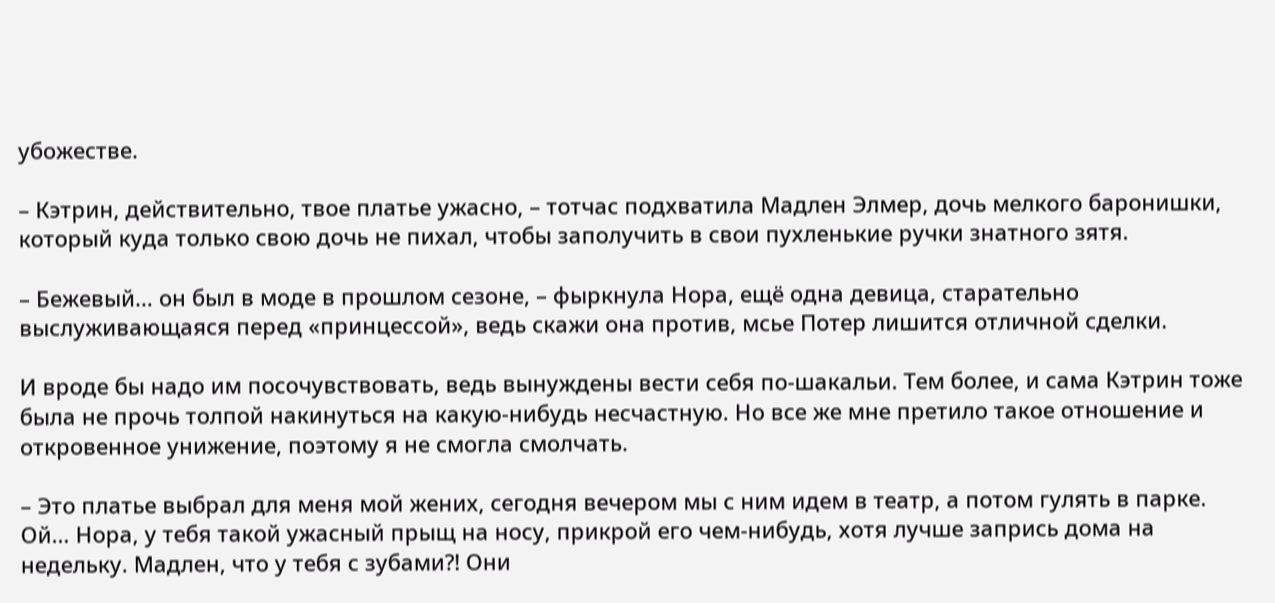убожестве.

– Кэтрин, действительно, твое платье ужасно, – тотчас подхватила Мадлен Элмер, дочь мелкого баронишки, который куда только свою дочь не пихал, чтобы заполучить в свои пухленькие ручки знатного зятя.

– Бежевый… он был в моде в прошлом сезоне, – фыркнула Нора, ещё одна девица, старательно выслуживающаяся перед «принцессой», ведь скажи она против, мсье Потер лишится отличной сделки.

И вроде бы надо им посочувствовать, ведь вынуждены вести себя по-шакальи. Тем более, и сама Кэтрин тоже была не прочь толпой накинуться на какую-нибудь несчастную. Но все же мне претило такое отношение и откровенное унижение, поэтому я не смогла смолчать.

– Это платье выбрал для меня мой жених, сегодня вечером мы с ним идем в театр, а потом гулять в парке. Ой… Нора, у тебя такой ужасный прыщ на носу, прикрой его чем-нибудь, хотя лучше запрись дома на недельку. Мадлен, что у тебя с зубами⁈ Они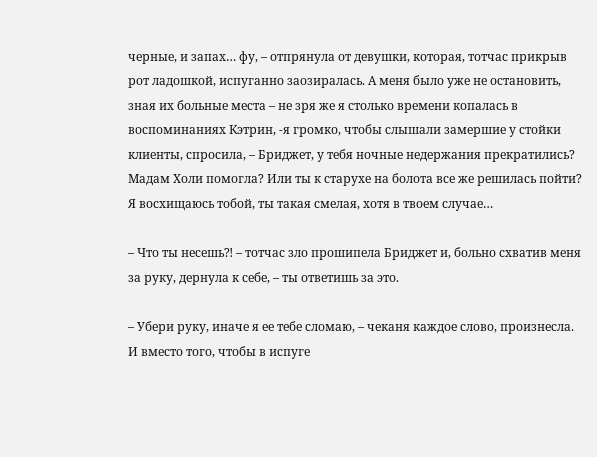черные, и запах… фу, – отпрянула от девушки, которая, тотчас прикрыв рот ладошкой, испуганно заозиралась. А меня было уже не остановить, зная их больные места – не зря же я столько времени копалась в воспоминаниях Кэтрин, -я громко, чтобы слышали замершие у стойки клиенты, спросила, – Бриджет, у тебя ночные недержания прекратились? Мадам Холи помогла? Или ты к старухе на болота все же решилась пойти? Я восхищаюсь тобой, ты такая смелая, хотя в твоем случае…

– Что ты несешь⁈ – тотчас зло прошипела Бриджет и, больно схватив меня за руку, дернула к себе, – ты ответишь за это.

– Убери руку, иначе я ее тебе сломаю, – чеканя каждое слово, произнесла. И вместо того, чтобы в испуге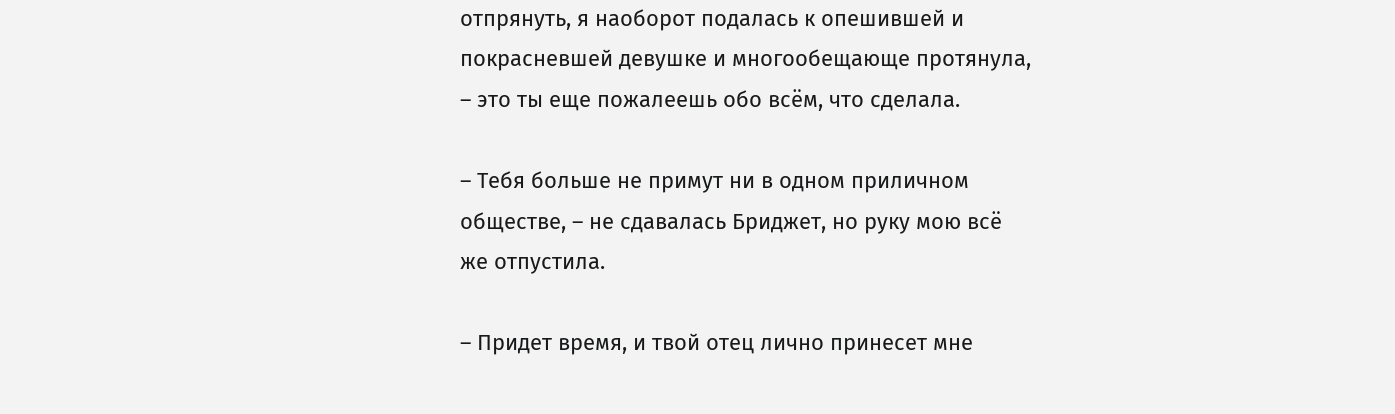отпрянуть, я наоборот подалась к опешившей и покрасневшей девушке и многообещающе протянула, – это ты еще пожалеешь обо всём, что сделала.

– Тебя больше не примут ни в одном приличном обществе, – не сдавалась Бриджет, но руку мою всё же отпустила.

– Придет время, и твой отец лично принесет мне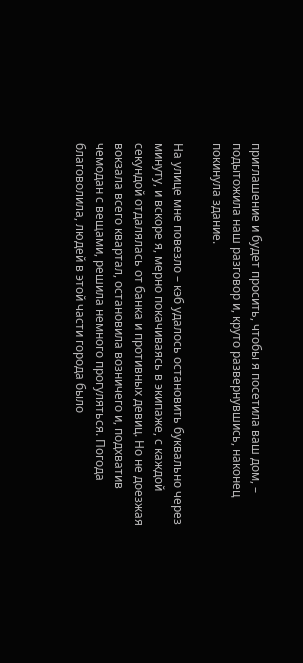приглашение и будет просить, чтобы я посетила ваш дом, – подытожила наш разговор и, круто развернувшись, наконец покинула здание.

На улице мне повезло – кэб удалось остановить буквально через минуту, и вскоре я, мерно покачиваясь в экипаже, с каждой секундой отдалялась от банка и противных девиц. Но не доезжая вокзала всего квартал, остановила возничего и, подхватив чемодан с вещами, решила немного прогуляться. Погода благоволила, людей в этой части города было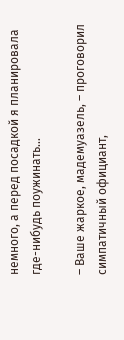немного, а перед посадкой я планировала где-нибудь поужинать…

– Ваше жаркое, мадемуазель, – проговорил симпатичный официант,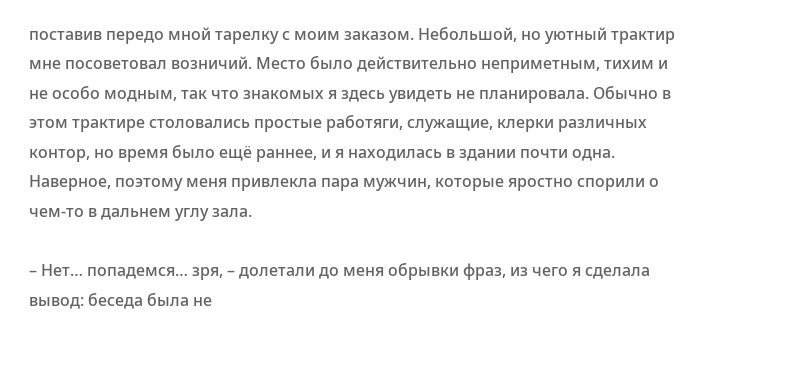поставив передо мной тарелку с моим заказом. Небольшой, но уютный трактир мне посоветовал возничий. Место было действительно неприметным, тихим и не особо модным, так что знакомых я здесь увидеть не планировала. Обычно в этом трактире столовались простые работяги, служащие, клерки различных контор, но время было ещё раннее, и я находилась в здании почти одна. Наверное, поэтому меня привлекла пара мужчин, которые яростно спорили о чем-то в дальнем углу зала.

– Нет… попадемся… зря, – долетали до меня обрывки фраз, из чего я сделала вывод: беседа была не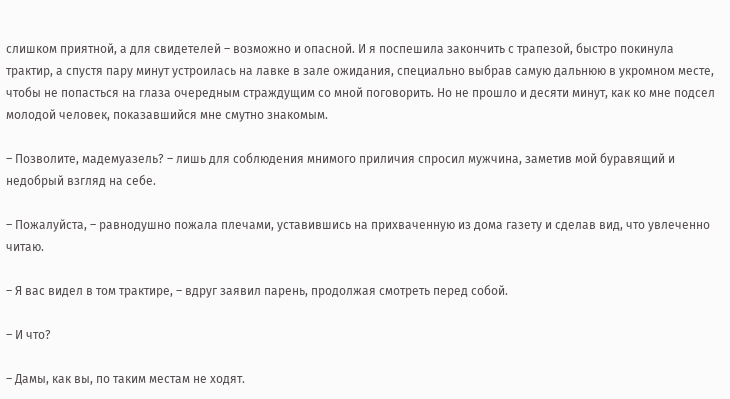слишком приятной, а для свидетелей – возможно и опасной. И я поспешила закончить с трапезой, быстро покинула трактир, а спустя пару минут устроилась на лавке в зале ожидания, специально выбрав самую дальнюю в укромном месте, чтобы не попасться на глаза очередным страждущим со мной поговорить. Но не прошло и десяти минут, как ко мне подсел молодой человек, показавшийся мне смутно знакомым.

– Позволите, мадемуазель? – лишь для соблюдения мнимого приличия спросил мужчина, заметив мой буравящий и недобрый взгляд на себе.

– Пожалуйста, – равнодушно пожала плечами, уставившись на прихваченную из дома газету и сделав вид, что увлеченно читаю.

– Я вас видел в том трактире, – вдруг заявил парень, продолжая смотреть перед собой.

– И что?

– Дамы, как вы, по таким местам не ходят.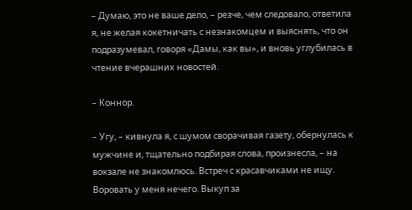– Думаю, это не ваше дело, – резче, чем следовало, ответила я, не желая кокетничать с незнакомцем и выяснять, что он подразумевал, говоря «Дамы, как вы», и вновь углубилась в чтение вчерашних новостей.

– Коннор.

– Угу, – кивнула я, с шумом сворачивая газету, обернулась к мужчине и, тщательно подбирая слова, произнесла, – на вокзале не знакомлюсь. Встреч с красавчиками не ищу. Воровать у меня нечего. Выкуп за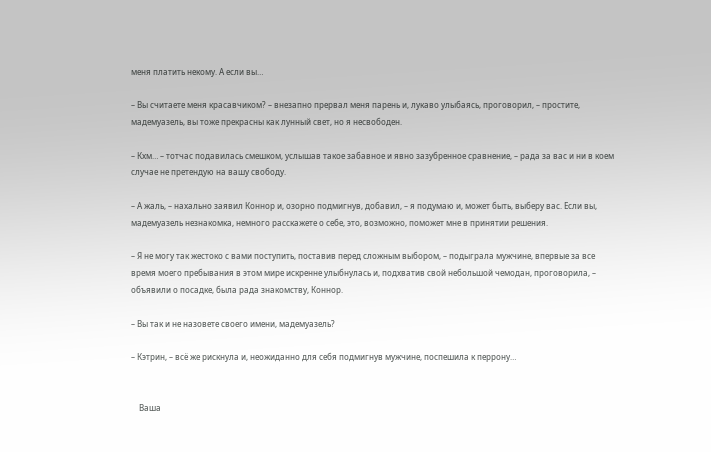меня платить некому. А если вы…

– Вы считаете меня красавчиком? – внезапно прервал меня парень и, лукаво улыбаясь, проговорил, – простите, мадемуазель, вы тоже прекрасны как лунный свет, но я несвободен.

– Кхм… – тотчас подавилась смешком, услышав такое забавное и явно зазубренное сравнение, – рада за вас и ни в коем случае не претендую на вашу свободу.

– А жаль, – нахально заявил Коннор и, озорно подмигнув, добавил, – я подумаю и, может быть, выберу вас. Если вы, мадемуазель незнакомка, немного расскажете о себе, это, возможно, поможет мне в принятии решения.

– Я не могу так жестоко с вами поступить, поставив перед сложным выбором, – подыграла мужчине, впервые за все время моего пребывания в этом мире искренне улыбнулась и, подхватив свой небольшой чемодан, проговорила, – объявили о посадке, была рада знакомству, Коннор.

– Вы так и не назовете своего имени, мадемуазель?

– Кэтрин, – всё же рискнула и, неожиданно для себя подмигнув мужчине, поспешила к перрону…


    Ваша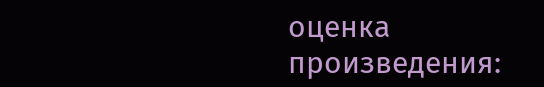оценка произведения: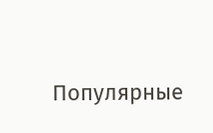Популярные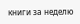книги за неделю